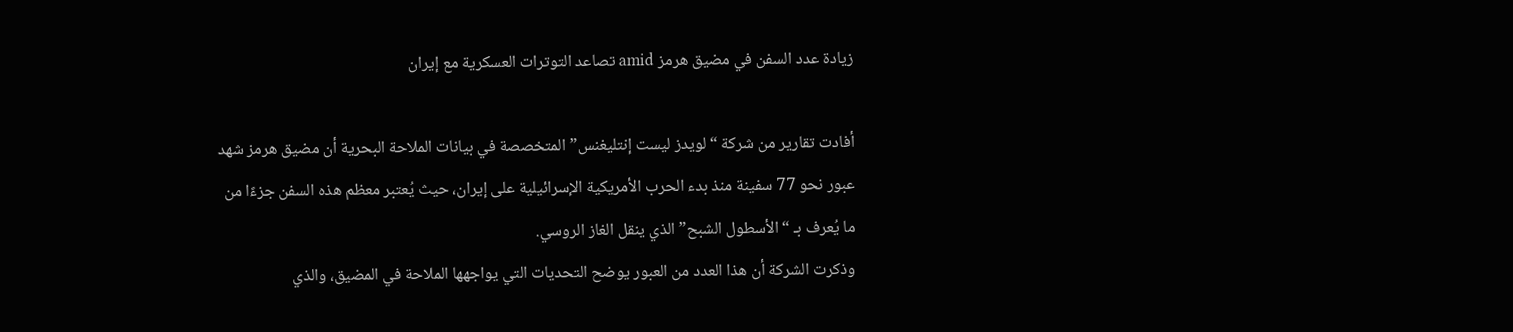زيادة عدد السفن في مضيق هرمز amid تصاعد التوترات العسكرية مع إيران

أفادت تقارير من شركة “لويدز ليست إنتليغنس” المتخصصة في بيانات الملاحة البحرية أن مضيق هرمز شهد عبور نحو 77 سفينة منذ بدء الحرب الأمريكية الإسرائيلية على إيران، حيث يُعتبر معظم هذه السفن جزءًا من ما يُعرف بـ “الأسطول الشبح” الذي ينقل الغاز الروسي.
وذكرت الشركة أن هذا العدد من العبور يوضح التحديات التي يواجهها الملاحة في المضيق، والذي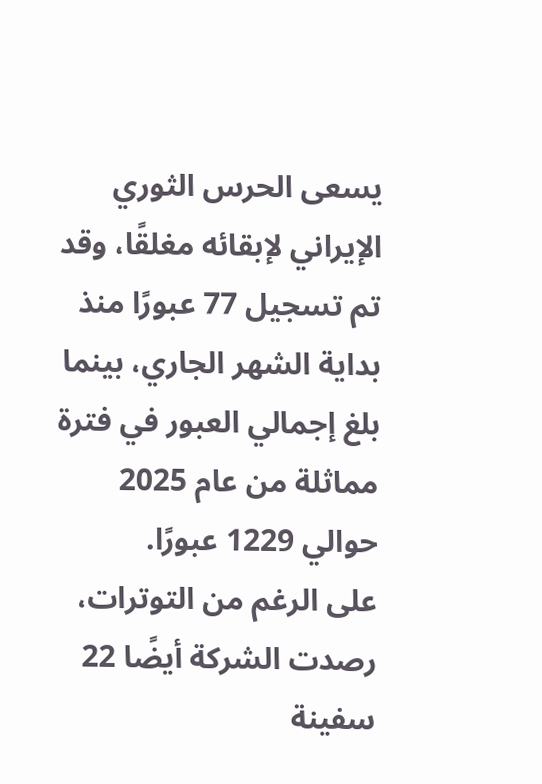يسعى الحرس الثوري الإيراني لإبقائه مغلقًا، وقد تم تسجيل 77 عبورًا منذ بداية الشهر الجاري، بينما بلغ إجمالي العبور في فترة مماثلة من عام 2025 حوالي 1229 عبورًا.
على الرغم من التوترات، رصدت الشركة أيضًا 22 سفينة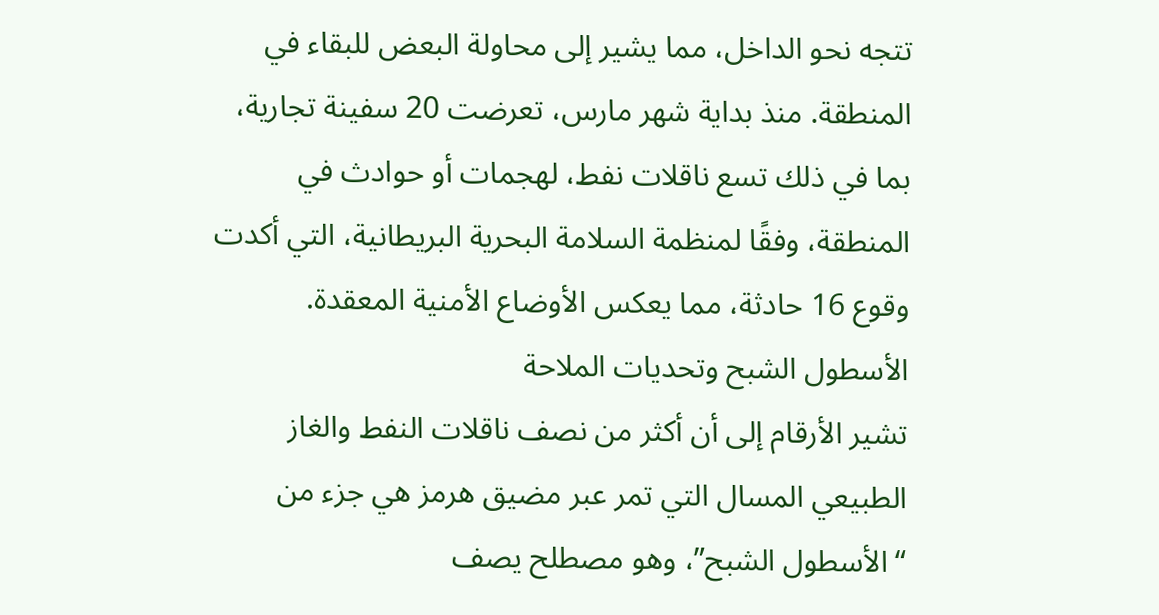تتجه نحو الداخل، مما يشير إلى محاولة البعض للبقاء في المنطقة. منذ بداية شهر مارس، تعرضت 20 سفينة تجارية، بما في ذلك تسع ناقلات نفط، لهجمات أو حوادث في المنطقة، وفقًا لمنظمة السلامة البحرية البريطانية، التي أكدت وقوع 16 حادثة، مما يعكس الأوضاع الأمنية المعقدة.
الأسطول الشبح وتحديات الملاحة
تشير الأرقام إلى أن أكثر من نصف ناقلات النفط والغاز الطبيعي المسال التي تمر عبر مضيق هرمز هي جزء من “الأسطول الشبح”، وهو مصطلح يصف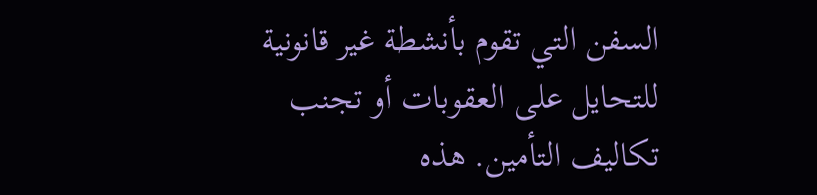السفن التي تقوم بأنشطة غير قانونية للتحايل على العقوبات أو تجنب تكاليف التأمين. هذه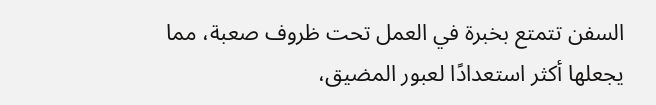السفن تتمتع بخبرة في العمل تحت ظروف صعبة، مما يجعلها أكثر استعدادًا لعبور المضيق،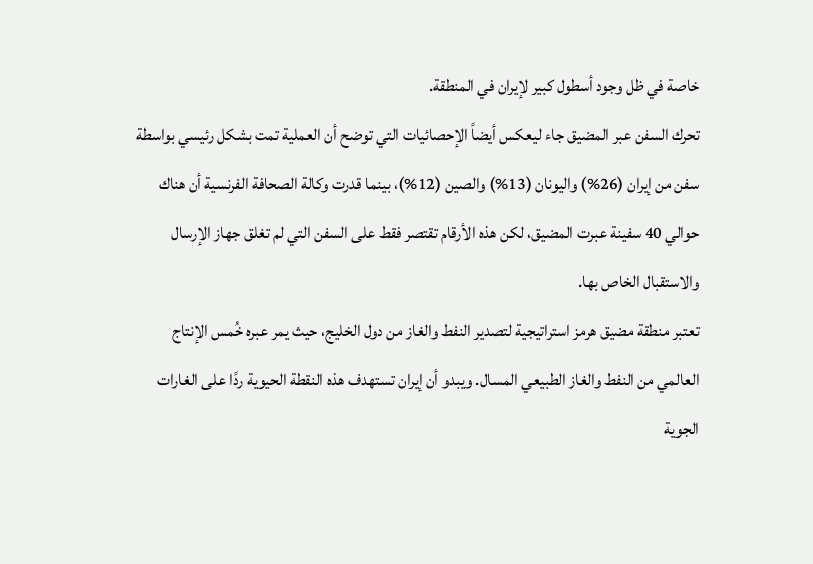خاصة في ظل وجود أسطول كبير لإيران في المنطقة.
تحرك السفن عبر المضيق جاء ليعكس أيضاً الإحصائيات التي توضح أن العملية تمت بشكل رئيسي بواسطة سفن من إيران (26%) واليونان (13%) والصين (12%)، بينما قدرت وكالة الصحافة الفرنسية أن هناك حوالي 40 سفينة عبرت المضيق، لكن هذه الأرقام تقتصر فقط على السفن التي لم تغلق جهاز الإرسال والاستقبال الخاص بها.
تعتبر منطقة مضيق هرمز استراتيجية لتصدير النفط والغاز من دول الخليج، حيث يمر عبره خُمس الإنتاج العالمي من النفط والغاز الطبيعي المسال. ويبدو أن إيران تستهدف هذه النقطة الحيوية ردًا على الغارات الجوية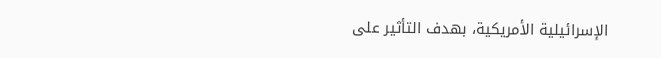الإسرائيلية الأمريكية، بهدف التأثير على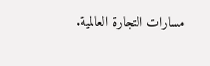مسارات التجارة العالمية.